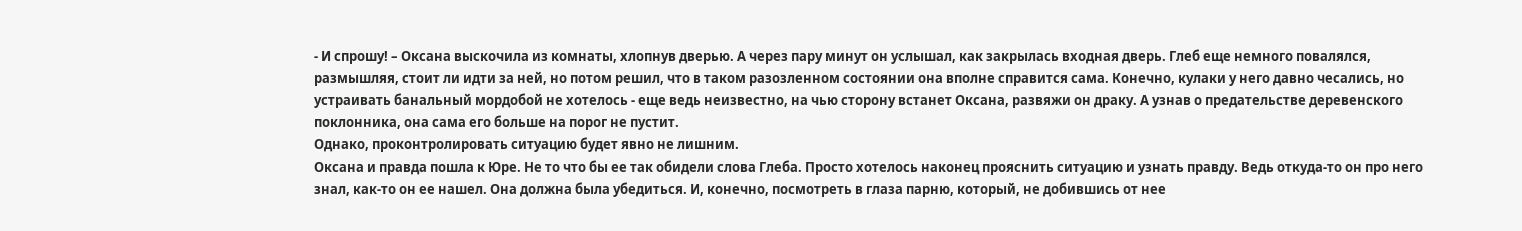- И спрошу! – Оксана выскочила из комнаты, хлопнув дверью. А через пару минут он услышал, как закрылась входная дверь. Глеб еще немного повалялся, размышляя, стоит ли идти за ней, но потом решил, что в таком разозленном состоянии она вполне справится сама. Конечно, кулаки у него давно чесались, но устраивать банальный мордобой не хотелось - еще ведь неизвестно, на чью сторону встанет Оксана, развяжи он драку. А узнав о предательстве деревенского поклонника, она сама его больше на порог не пустит.
Однако, проконтролировать ситуацию будет явно не лишним.
Оксана и правда пошла к Юре. Не то что бы ее так обидели слова Глеба. Просто хотелось наконец прояснить ситуацию и узнать правду. Ведь откуда-то он про него знал, как-то он ее нашел. Она должна была убедиться. И, конечно, посмотреть в глаза парню, который, не добившись от нее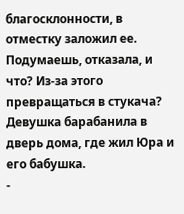благосклонности, в отместку заложил ее. Подумаешь, отказала, и что? Из-за этого превращаться в стукача?
Девушка барабанила в дверь дома, где жил Юра и его бабушка.
-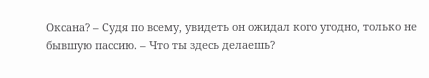Оксана? – Судя по всему, увидеть он ожидал кого угодно, только не бывшую пассию. – Что ты здесь делаешь?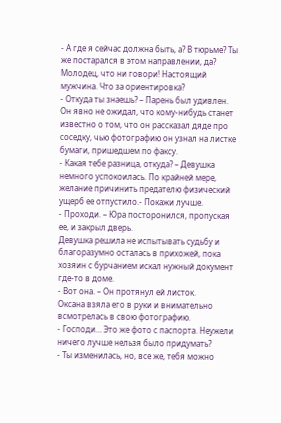- А где я сейчас должна быть, а? В тюрьме? Ты же постарался в этом направлении, да? Молодец, что ни говори! Настоящий мужчина. Что за ориентировка?
- Откуда ты знаешь? – Парень был удивлен. Он явно не ожидал, что кому-нибудь станет известно о том, что он рассказал дяде про соседку, чью фотографию он узнал на листке бумаги, пришедшем по факсу.
- Какая тебе разница, откуда? – Девушка немного успокоилась. По крайней мере, желание причинить предателю физический ущерб ее отпустило.- Покажи лучше.
- Проходи. – Юра посторонился, пропуская ее, и закрыл дверь.
Девушка решила не испытывать судьбу и благоразумно осталась в прихожей, пока хозяин с бурчанием искал нужный документ где-то в доме.
- Вот она. – Он протянул ей листок.
Оксана взяла его в руки и внимательно всмотрелась в свою фотографию.
- Господи… Это же фото с паспорта. Неужели ничего лучше нельзя было придумать?
- Ты изменилась, но, все же, тебя можно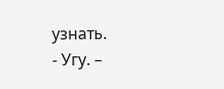узнать.
- Угу. –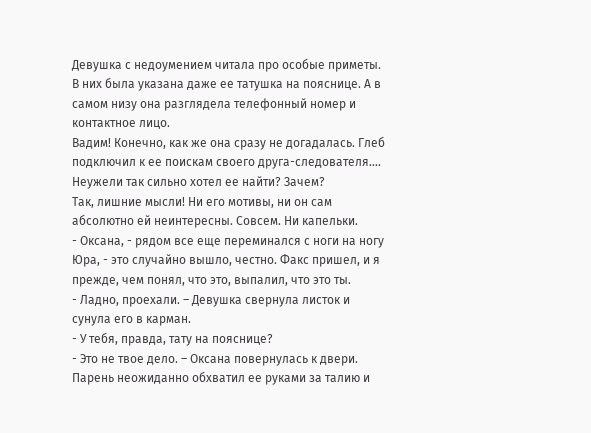Девушка с недоумением читала про особые приметы. В них была указана даже ее татушка на пояснице. А в самом низу она разглядела телефонный номер и контактное лицо.
Вадим! Конечно, как же она сразу не догадалась. Глеб подключил к ее поискам своего друга-следователя…. Неужели так сильно хотел ее найти? Зачем?
Так, лишние мысли! Ни его мотивы, ни он сам абсолютно ей неинтересны. Совсем. Ни капельки.
- Оксана, - рядом все еще переминался с ноги на ногу Юра, - это случайно вышло, честно. Факс пришел, и я прежде, чем понял, что это, выпалил, что это ты.
- Ладно, проехали. – Девушка свернула листок и сунула его в карман.
- У тебя, правда, тату на пояснице?
- Это не твое дело. – Оксана повернулась к двери. Парень неожиданно обхватил ее руками за талию и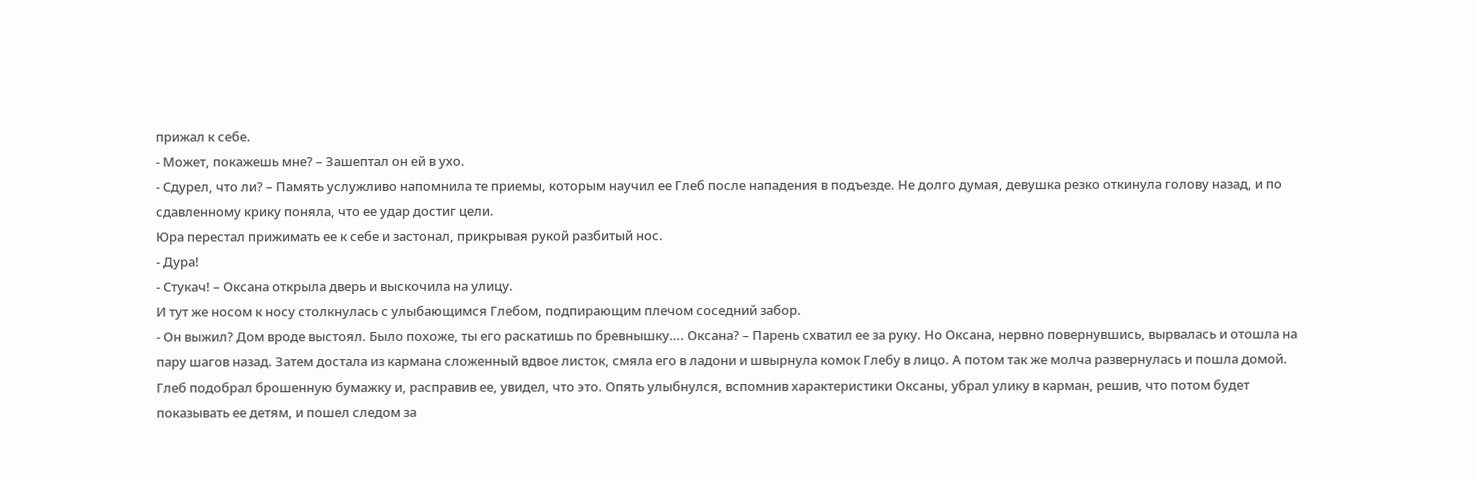прижал к себе.
- Может, покажешь мне? – Зашептал он ей в ухо.
- Сдурел, что ли? – Память услужливо напомнила те приемы, которым научил ее Глеб после нападения в подъезде. Не долго думая, девушка резко откинула голову назад, и по сдавленному крику поняла, что ее удар достиг цели.
Юра перестал прижимать ее к себе и застонал, прикрывая рукой разбитый нос.
- Дура!
- Стукач! – Оксана открыла дверь и выскочила на улицу.
И тут же носом к носу столкнулась с улыбающимся Глебом, подпирающим плечом соседний забор.
- Он выжил? Дом вроде выстоял. Было похоже, ты его раскатишь по бревнышку…. Оксана? – Парень схватил ее за руку. Но Оксана, нервно повернувшись, вырвалась и отошла на пару шагов назад. Затем достала из кармана сложенный вдвое листок, смяла его в ладони и швырнула комок Глебу в лицо. А потом так же молча развернулась и пошла домой.
Глеб подобрал брошенную бумажку и, расправив ее, увидел, что это. Опять улыбнулся, вспомнив характеристики Оксаны, убрал улику в карман, решив, что потом будет показывать ее детям, и пошел следом за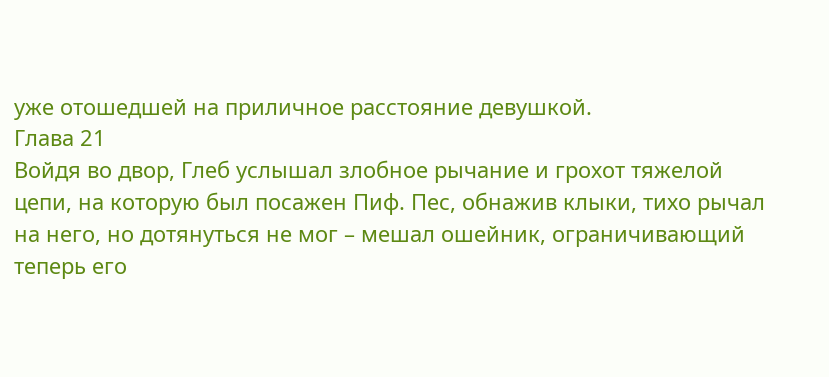уже отошедшей на приличное расстояние девушкой.
Глава 21
Войдя во двор, Глеб услышал злобное рычание и грохот тяжелой цепи, на которую был посажен Пиф. Пес, обнажив клыки, тихо рычал на него, но дотянуться не мог – мешал ошейник, ограничивающий теперь его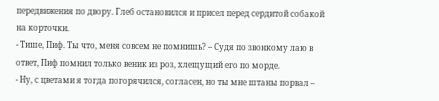передвижения по двору. Глеб остановился и присел перед сердитой собакой на корточки.
- Тише, Пиф. Ты что, меня совсем не помнишь? – Судя по звонкому лаю в ответ, Пиф помнил только веник из роз, хлещущий его по морде.
- Ну, с цветами я тогда погорячился, согласен, но ты мне штаны порвал –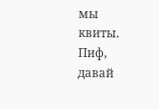мы квиты. Пиф, давай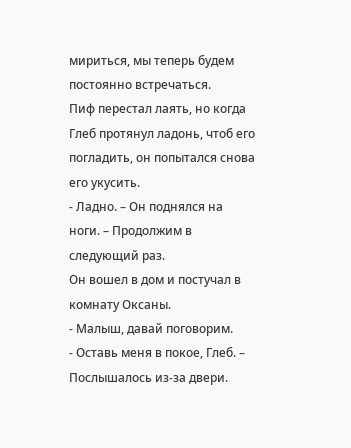мириться, мы теперь будем постоянно встречаться.
Пиф перестал лаять, но когда Глеб протянул ладонь, чтоб его погладить, он попытался снова его укусить.
- Ладно. – Он поднялся на ноги. – Продолжим в следующий раз.
Он вошел в дом и постучал в комнату Оксаны.
- Малыш, давай поговорим.
- Оставь меня в покое, Глеб. – Послышалось из-за двери.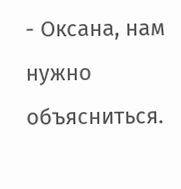- Оксана, нам нужно объясниться.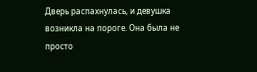Дверь распахнулась, и девушка возникла на пороге. Она была не просто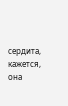сердита, кажется, она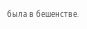была в бешенстве.